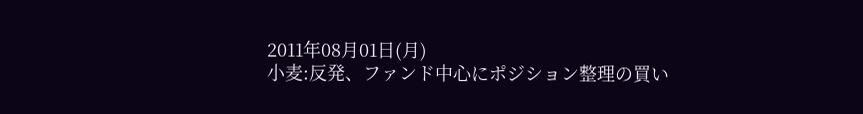2011年08月01日(月)
小麦:反発、ファンド中心にポジション整理の買い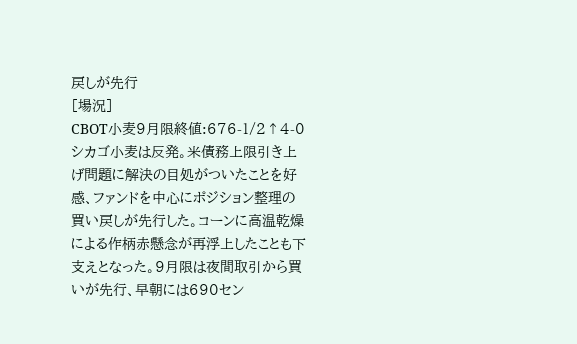戻しが先行
[場況]
CBOT小麦9月限終値:676-1/2↑4-0
シカゴ小麦は反発。米債務上限引き上げ問題に解決の目処がついたことを好感、ファンドを中心にポジション整理の買い戻しが先行した。コーンに高温乾燥による作柄赤懸念が再浮上したことも下支えとなった。9月限は夜間取引から買いが先行、早朝には690セン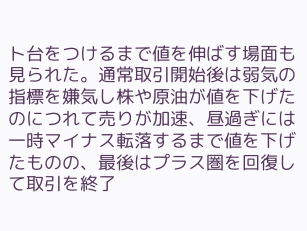ト台をつけるまで値を伸ばす場面も見られた。通常取引開始後は弱気の指標を嫌気し株や原油が値を下げたのにつれて売りが加速、昼過ぎには一時マイナス転落するまで値を下げたものの、最後はプラス圏を回復して取引を終了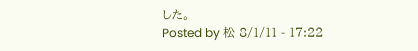した。
Posted by 松 8/1/11 - 17:22